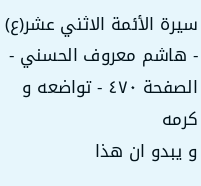سيرة الأئمة الاثني عشر(ع) - هاشم معروف الحسني - الصفحة ٤٧٠ - تواضعه و كرمه
و يبدو ان هذا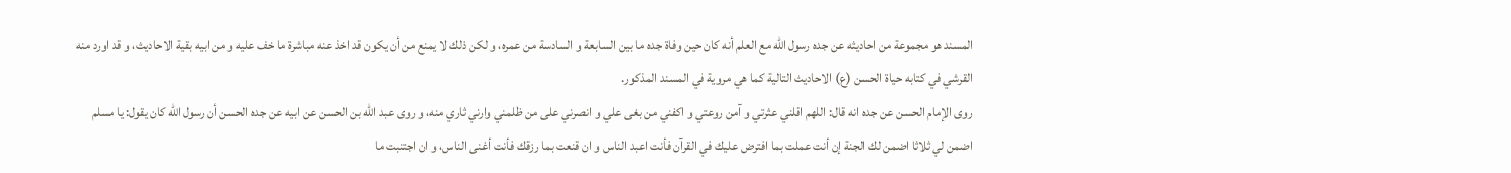المسند هو مجموعة من احاديثه عن جده رسول اللّه مع العلم أنه كان حين وفاة جده ما بين السابعة و السادسة من عمره، و لكن ذلك لا يمنع من أن يكون قد اخذ عنه مباشرة ما خف عليه و من ابيه بقية الاحاديث، و قد اورد منه القرشي في كتابه حياة الحسن (ع) الاحاديث التالية كما هي مروية في المسند المذكور.
روى الإمام الحسن عن جده انه قال: اللهم اقلني عثرتي و آمن روعتي و اكفني من بغى علي و انصرني على من ظلمني وارني ثاري منه، و روى عبد الله بن الحسن عن ابيه عن جده الحسن أن رسول اللّه كان يقول: يا مسلم اضمن لي ثلاثا اضمن لك الجنة إن أنت عملت بما افترض عليك في القرآن فأنت اعبد الناس و ان قنعت بما رزقك فأنت أغنى الناس، و ان اجتنبت ما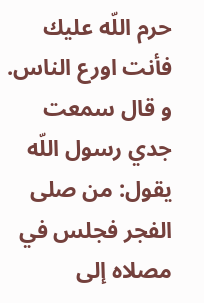حرم اللّه عليك فأنت اورع الناس. و قال سمعت جدي رسول اللّه يقول: من صلى الفجر فجلس في مصلاه إلى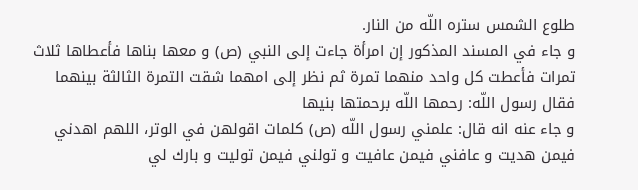طلوع الشمس ستره اللّه من النار.
و جاء في المسند المذكور إن امرأة جاءت إلى النبي (ص) و معها بناها فأعطاها ثلاث تمرات فأعطت كل واحد منهما تمرة ثم نظر إلى امهما شقت التمرة الثالثة بينهما فقال رسول اللّه: رحمها اللّه برحمتها بنيها
و جاء عنه انه قال: علمني رسول اللّه (ص) كلمات اقولهن في الوتر، اللهم اهدني فيمن هديت و عافني فيمن عافيت و تولني فيمن توليت و بارك لي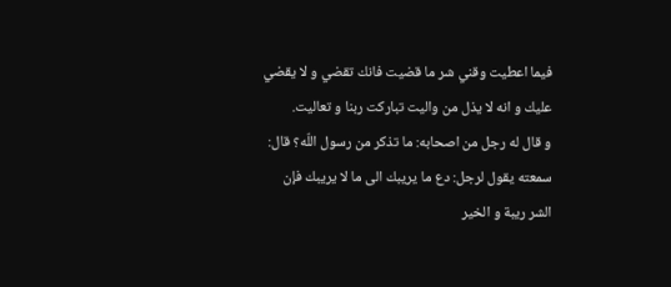فيما اعطيت وقني شر ما قضيت فانك تقضي و لا يقضي عليك و انه لا يذل من واليت تباركت ربنا و تعاليت.
و قال له رجل من اصحابه: ما تذكر من رسول اللّه؟ قال: سمعته يقول لرجل: دع ما يريبك الى ما لا يريبك فإن الشر ريبة و الخير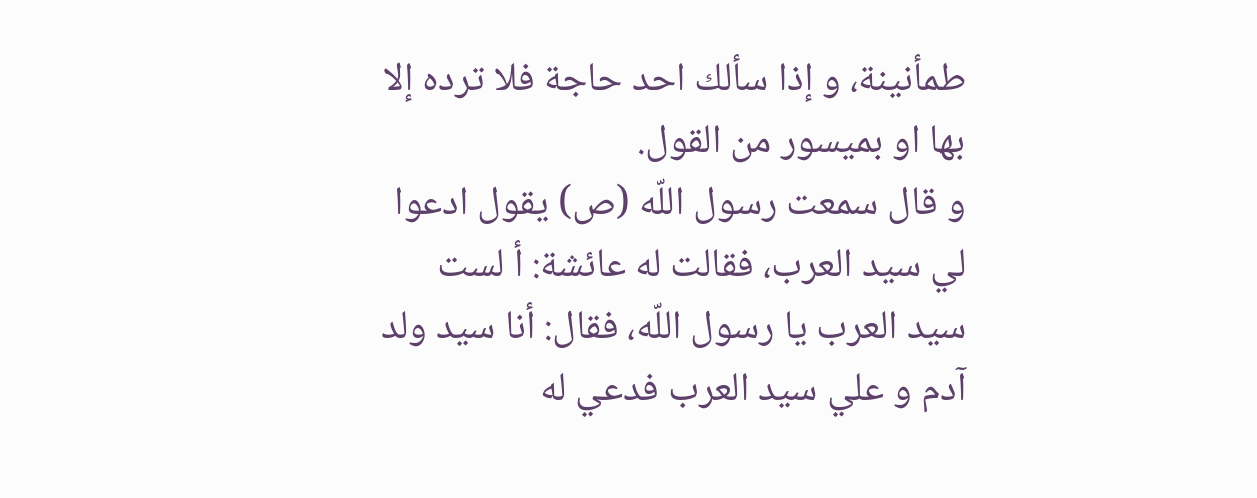طمأنينة، و إذا سألك احد حاجة فلا ترده إلا بها او بميسور من القول.
و قال سمعت رسول اللّه (ص) يقول ادعوا لي سيد العرب، فقالت له عائشة: أ لست سيد العرب يا رسول اللّه، فقال: أنا سيد ولد آدم و علي سيد العرب فدعي له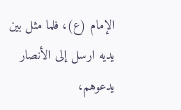الإمام (ع)، فلما مثل بين يديه ارسل إلى الأنصار يدعوهم،